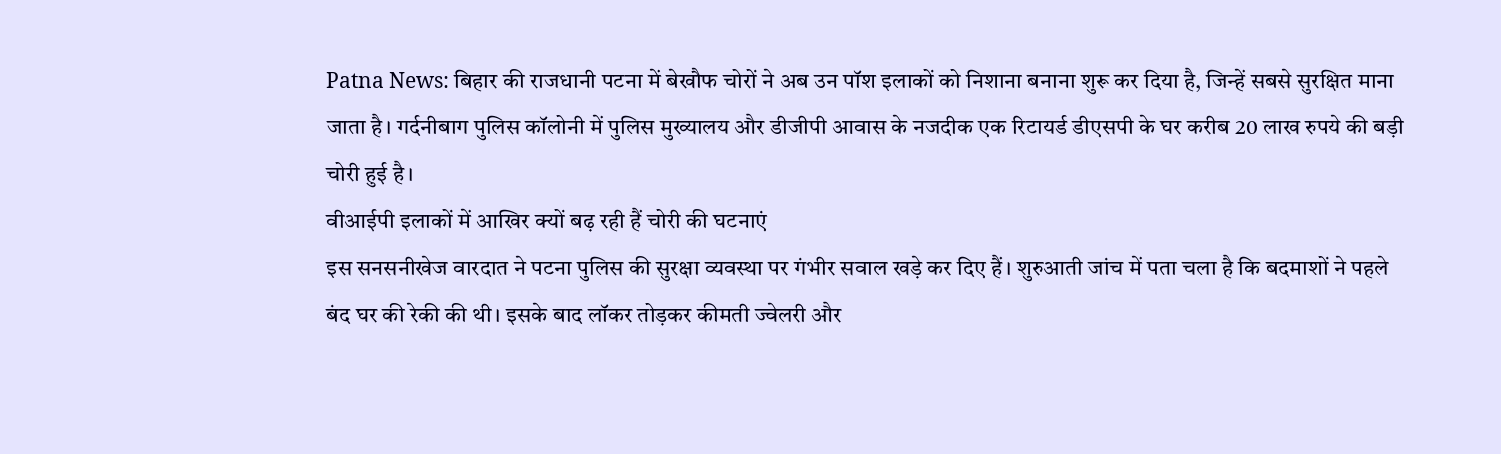Patna News: बिहार की राजधानी पटना में बेखौफ चोरों ने अब उन पॉश इलाकों को निशाना बनाना शुरू कर दिया है, जिन्हें सबसे सुरक्षित माना जाता है। गर्दनीबाग पुलिस कॉलोनी में पुलिस मुख्यालय और डीजीपी आवास के नजदीक एक रिटायर्ड डीएसपी के घर करीब 20 लाख रुपये की बड़ी चोरी हुई है।
वीआईपी इलाकों में आखिर क्यों बढ़ रही हैं चोरी की घटनाएं
इस सनसनीखेज वारदात ने पटना पुलिस की सुरक्षा व्यवस्था पर गंभीर सवाल खड़े कर दिए हैं। शुरुआती जांच में पता चला है कि बदमाशों ने पहले बंद घर की रेकी की थी। इसके बाद लॉकर तोड़कर कीमती ज्वेलरी और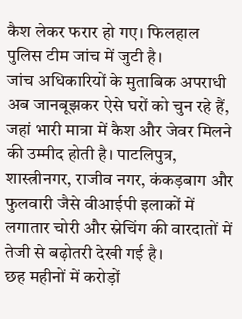कैश लेकर फरार हो गए। फिलहाल पुलिस टीम जांच में जुटी है।
जांच अधिकारियों के मुताबिक अपराधी अब जानबूझकर ऐसे घरों को चुन रहे हैं, जहां भारी मात्रा में कैश और जेवर मिलने की उम्मीद होती है। पाटलिपुत्र, शास्त्रीनगर, राजीव नगर, कंकड़बाग और फुलवारी जैसे वीआईपी इलाकों में लगातार चोरी और स्नेचिंग की वारदातों में तेजी से बढ़ोतरी देखी गई है।
छह महीनों में करोड़ों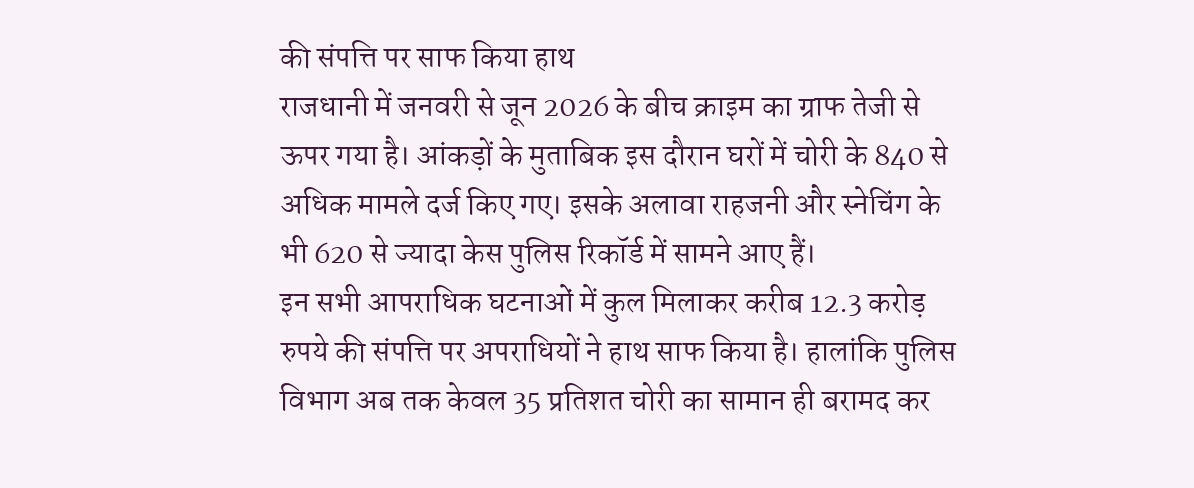की संपत्ति पर साफ किया हाथ
राजधानी में जनवरी से जून 2026 के बीच क्राइम का ग्राफ तेजी से ऊपर गया है। आंकड़ों के मुताबिक इस दौरान घरों में चोरी के 840 से अधिक मामले दर्ज किए गए। इसके अलावा राहजनी और स्नेचिंग के भी 620 से ज्यादा केस पुलिस रिकॉर्ड में सामने आए हैं।
इन सभी आपराधिक घटनाओं में कुल मिलाकर करीब 12.3 करोड़ रुपये की संपत्ति पर अपराधियों ने हाथ साफ किया है। हालांकि पुलिस विभाग अब तक केवल 35 प्रतिशत चोरी का सामान ही बरामद कर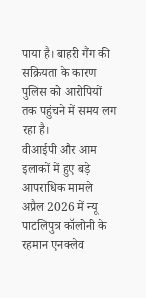पाया है। बाहरी गैंग की सक्रियता के कारण पुलिस को आरोपियों तक पहुंचने में समय लग रहा है।
वीआईपी और आम इलाकों में हुए बड़े आपराधिक मामले
अप्रैल 2026 में न्यू पाटलिपुत्र कॉलोनी के रहमान एनक्लेव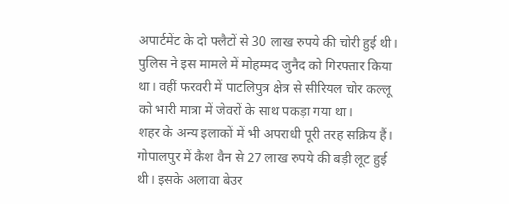अपार्टमेंट के दो फ्लैटों से 30 लाख रुपये की चोरी हुई थी। पुलिस ने इस मामले में मोहम्मद जुनैद को गिरफ्तार किया था। वहीं फरवरी में पाटलिपुत्र क्षेत्र से सीरियल चोर कल्लू को भारी मात्रा में जेवरों के साथ पकड़ा गया था।
शहर के अन्य इलाकों में भी अपराधी पूरी तरह सक्रिय हैं। गोपालपुर में कैश वैन से 27 लाख रुपये की बड़ी लूट हुई थी। इसके अलावा बेउर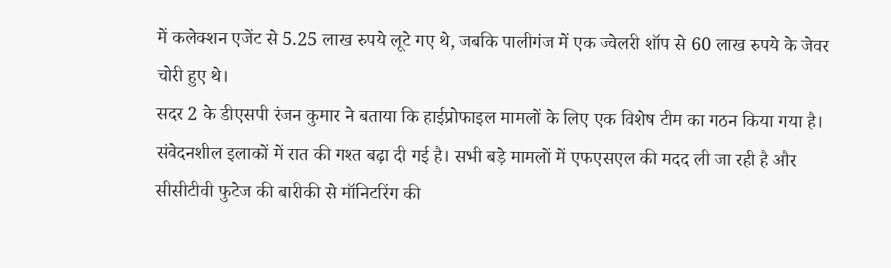में कलेक्शन एजेंट से 5.25 लाख रुपये लूटे गए थे, जबकि पालीगंज में एक ज्वेलरी शॉप से 60 लाख रुपये के जेवर चोरी हुए थे।
सदर 2 के डीएसपी रंजन कुमार ने बताया कि हाईप्रोफाइल मामलों के लिए एक विशेष टीम का गठन किया गया है। संवेदनशील इलाकों में रात की गश्त बढ़ा दी गई है। सभी बड़े मामलों में एफएसएल की मदद ली जा रही है और सीसीटीवी फुटेज की बारीकी से मॉनिटरिंग की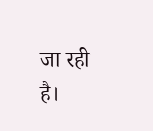जा रही है।